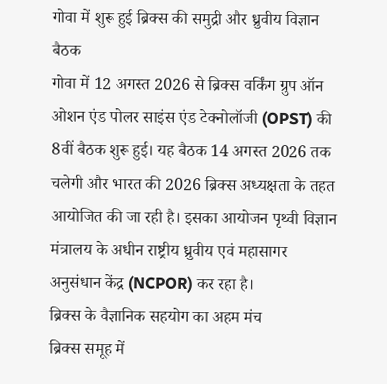गोवा में शुरू हुई ब्रिक्स की समुद्री और ध्रुवीय विज्ञान बैठक
गोवा में 12 अगस्त 2026 से ब्रिक्स वर्किंग ग्रुप ऑन ओशन एंड पोलर साइंस एंड टेक्नोलॉजी (OPST) की 8वीं बैठक शुरू हुई। यह बैठक 14 अगस्त 2026 तक चलेगी और भारत की 2026 ब्रिक्स अध्यक्षता के तहत आयोजित की जा रही है। इसका आयोजन पृथ्वी विज्ञान मंत्रालय के अधीन राष्ट्रीय ध्रुवीय एवं महासागर अनुसंधान केंद्र (NCPOR) कर रहा है।
ब्रिक्स के वैज्ञानिक सहयोग का अहम मंच
ब्रिक्स समूह में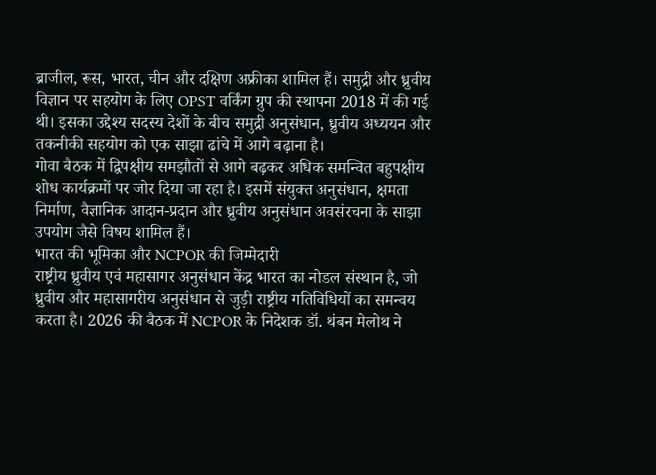ब्राजील, रूस, भारत, चीन और दक्षिण अफ्रीका शामिल हैं। समुद्री और ध्रुवीय विज्ञान पर सहयोग के लिए OPST वर्किंग ग्रुप की स्थापना 2018 में की गई थी। इसका उद्देश्य सदस्य देशों के बीच समुद्री अनुसंधान, ध्रुवीय अध्ययन और तकनीकी सहयोग को एक साझा ढांचे में आगे बढ़ाना है।
गोवा बैठक में द्विपक्षीय समझौतों से आगे बढ़कर अधिक समन्वित बहुपक्षीय शोध कार्यक्रमों पर जोर दिया जा रहा है। इसमें संयुक्त अनुसंधान, क्षमता निर्माण, वैज्ञानिक आदान-प्रदान और ध्रुवीय अनुसंधान अवसंरचना के साझा उपयोग जैसे विषय शामिल हैं।
भारत की भूमिका और NCPOR की जिम्मेदारी
राष्ट्रीय ध्रुवीय एवं महासागर अनुसंधान केंद्र भारत का नोडल संस्थान है, जो ध्रुवीय और महासागरीय अनुसंधान से जुड़ी राष्ट्रीय गतिविधियों का समन्वय करता है। 2026 की बैठक में NCPOR के निदेशक डॉ. थंबन मेलोथ ने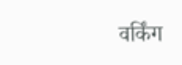वर्किंग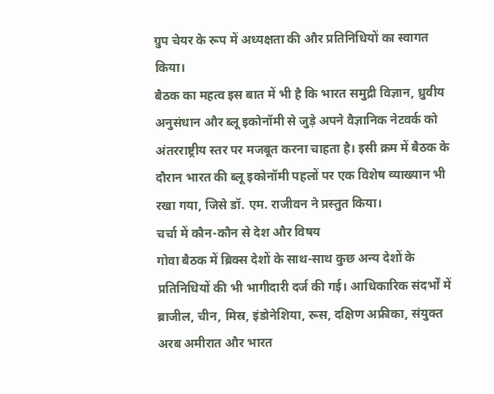ग्रुप चेयर के रूप में अध्यक्षता की और प्रतिनिधियों का स्वागत किया।
बैठक का महत्व इस बात में भी है कि भारत समुद्री विज्ञान, ध्रुवीय अनुसंधान और ब्लू इकोनॉमी से जुड़े अपने वैज्ञानिक नेटवर्क को अंतरराष्ट्रीय स्तर पर मजबूत करना चाहता है। इसी क्रम में बैठक के दौरान भारत की ब्लू इकोनॉमी पहलों पर एक विशेष व्याख्यान भी रखा गया, जिसे डॉ. एम. राजीवन ने प्रस्तुत किया।
चर्चा में कौन-कौन से देश और विषय
गोवा बैठक में ब्रिक्स देशों के साथ-साथ कुछ अन्य देशों के प्रतिनिधियों की भी भागीदारी दर्ज की गई। आधिकारिक संदर्भों में ब्राजील, चीन, मिस्र, इंडोनेशिया, रूस, दक्षिण अफ्रीका, संयुक्त अरब अमीरात और भारत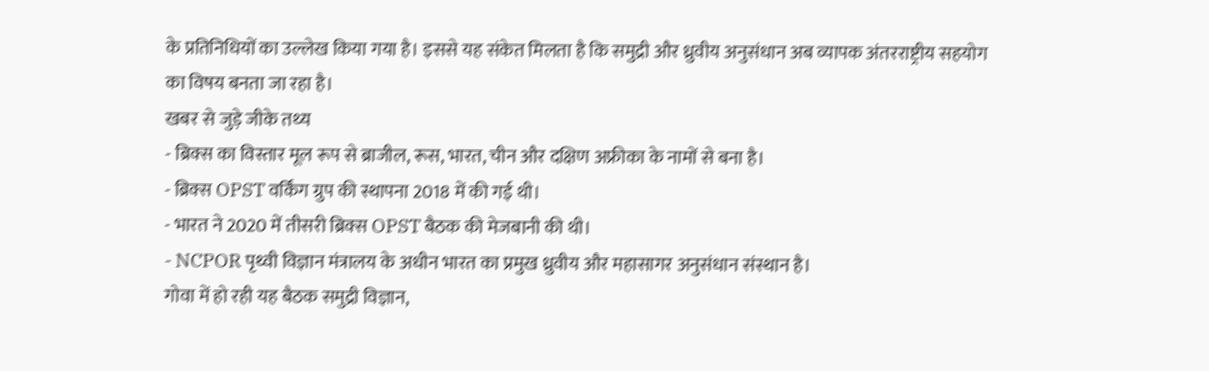के प्रतिनिधियों का उल्लेख किया गया है। इससे यह संकेत मिलता है कि समुद्री और ध्रुवीय अनुसंधान अब व्यापक अंतरराष्ट्रीय सहयोग का विषय बनता जा रहा है।
खबर से जुड़े जीके तथ्य
- ब्रिक्स का विस्तार मूल रूप से ब्राजील, रूस, भारत, चीन और दक्षिण अफ्रीका के नामों से बना है।
- ब्रिक्स OPST वर्किंग ग्रुप की स्थापना 2018 में की गई थी।
- भारत ने 2020 में तीसरी ब्रिक्स OPST बैठक की मेजबानी की थी।
- NCPOR पृथ्वी विज्ञान मंत्रालय के अधीन भारत का प्रमुख ध्रुवीय और महासागर अनुसंधान संस्थान है।
गोवा में हो रही यह बैठक समुद्री विज्ञान,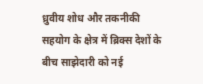ध्रुवीय शोध और तकनीकी सहयोग के क्षेत्र में ब्रिक्स देशों के बीच साझेदारी को नई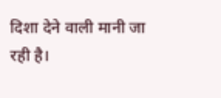दिशा देने वाली मानी जा रही है।